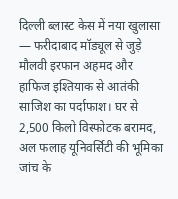दिल्ली ब्लास्ट केस में नया खुलासा — फरीदाबाद मॉड्यूल से जुड़े मौलवी इरफान अहमद और हाफिज इश्तियाक से आतंकी साजिश का पर्दाफाश। घर से 2,500 किलो विस्फोटक बरामद, अल फलाह यूनिवर्सिटी की भूमिका जांच के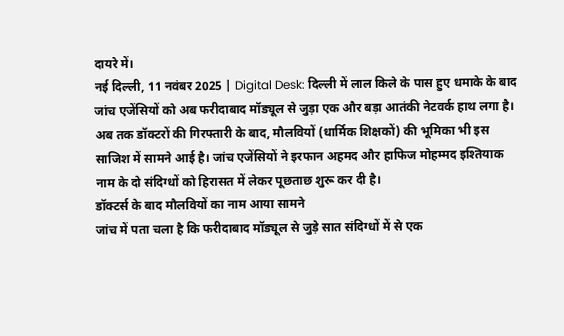दायरे में।
नई दिल्ली, 11 नवंबर 2025 | Digital Desk: दिल्ली में लाल किले के पास हुए धमाके के बाद जांच एजेंसियों को अब फरीदाबाद मॉड्यूल से जुड़ा एक और बड़ा आतंकी नेटवर्क हाथ लगा है। अब तक डॉक्टरों की गिरफ्तारी के बाद, मौलवियों (धार्मिक शिक्षकों) की भूमिका भी इस साजिश में सामने आई है। जांच एजेंसियों ने इरफान अहमद और हाफिज मोहम्मद इश्तियाक नाम के दो संदिग्धों को हिरासत में लेकर पूछताछ शुरू कर दी है।
डॉक्टर्स के बाद मौलवियों का नाम आया सामने
जांच में पता चला है कि फरीदाबाद मॉड्यूल से जुड़े सात संदिग्धों में से एक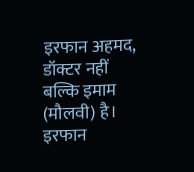इरफान अहमद, डॉक्टर नहीं बल्कि इमाम (मौलवी) है।
इरफान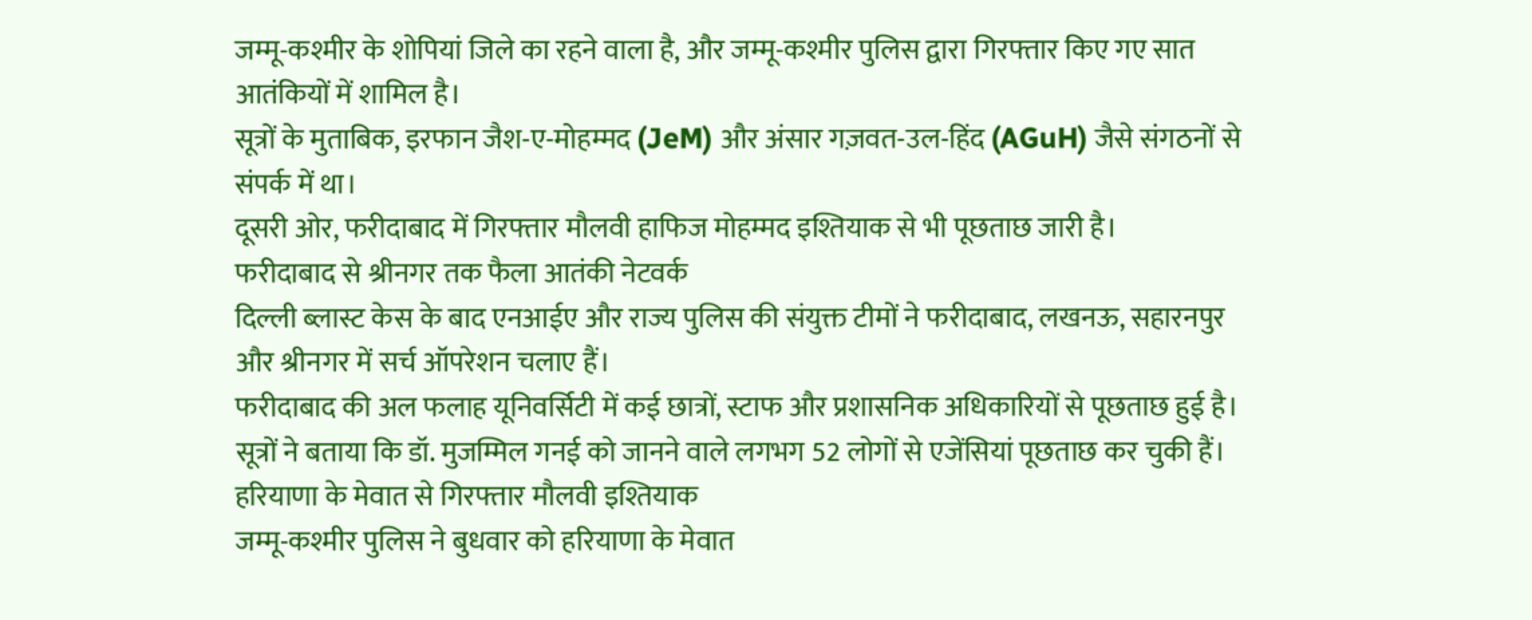जम्मू-कश्मीर के शोपियां जिले का रहने वाला है, और जम्मू-कश्मीर पुलिस द्वारा गिरफ्तार किए गए सात आतंकियों में शामिल है।
सूत्रों के मुताबिक, इरफान जैश-ए-मोहम्मद (JeM) और अंसार गज़वत-उल-हिंद (AGuH) जैसे संगठनों से संपर्क में था।
दूसरी ओर, फरीदाबाद में गिरफ्तार मौलवी हाफिज मोहम्मद इश्तियाक से भी पूछताछ जारी है।
फरीदाबाद से श्रीनगर तक फैला आतंकी नेटवर्क
दिल्ली ब्लास्ट केस के बाद एनआईए और राज्य पुलिस की संयुक्त टीमों ने फरीदाबाद, लखनऊ, सहारनपुर और श्रीनगर में सर्च ऑपरेशन चलाए हैं।
फरीदाबाद की अल फलाह यूनिवर्सिटी में कई छात्रों, स्टाफ और प्रशासनिक अधिकारियों से पूछताछ हुई है।
सूत्रों ने बताया कि डॉ. मुजम्मिल गनई को जानने वाले लगभग 52 लोगों से एजेंसियां पूछताछ कर चुकी हैं।
हरियाणा के मेवात से गिरफ्तार मौलवी इश्तियाक
जम्मू-कश्मीर पुलिस ने बुधवार को हरियाणा के मेवात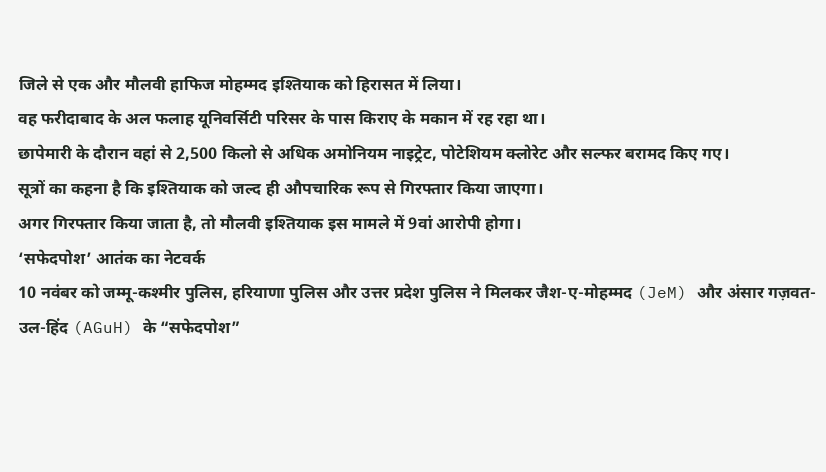जिले से एक और मौलवी हाफिज मोहम्मद इश्तियाक को हिरासत में लिया।
वह फरीदाबाद के अल फलाह यूनिवर्सिटी परिसर के पास किराए के मकान में रह रहा था।
छापेमारी के दौरान वहां से 2,500 किलो से अधिक अमोनियम नाइट्रेट, पोटेशियम क्लोरेट और सल्फर बरामद किए गए।
सूत्रों का कहना है कि इश्तियाक को जल्द ही औपचारिक रूप से गिरफ्तार किया जाएगा।
अगर गिरफ्तार किया जाता है, तो मौलवी इश्तियाक इस मामले में 9वां आरोपी होगा।
‘सफेदपोश’ आतंक का नेटवर्क
10 नवंबर को जम्मू-कश्मीर पुलिस, हरियाणा पुलिस और उत्तर प्रदेश पुलिस ने मिलकर जैश-ए-मोहम्मद (JeM) और अंसार गज़वत-उल-हिंद (AGuH) के “सफेदपोश”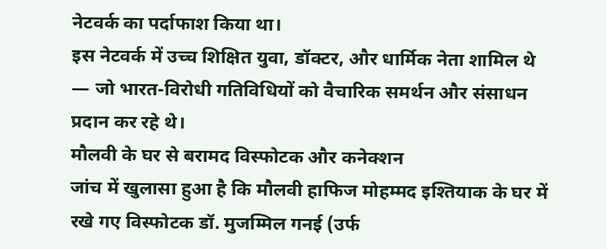नेटवर्क का पर्दाफाश किया था।
इस नेटवर्क में उच्च शिक्षित युवा, डॉक्टर, और धार्मिक नेता शामिल थे — जो भारत-विरोधी गतिविधियों को वैचारिक समर्थन और संसाधन प्रदान कर रहे थे।
मौलवी के घर से बरामद विस्फोटक और कनेक्शन
जांच में खुलासा हुआ है कि मौलवी हाफिज मोहम्मद इश्तियाक के घर में रखे गए विस्फोटक डॉ. मुजम्मिल गनई (उर्फ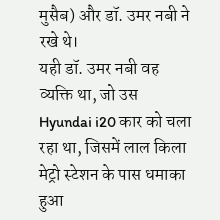मुसैब) और डॉ. उमर नबी ने रखे थे।
यही डॉ. उमर नबी वह व्यक्ति था, जो उस Hyundai i20 कार को चला रहा था, जिसमें लाल किला मेट्रो स्टेशन के पास धमाका हुआ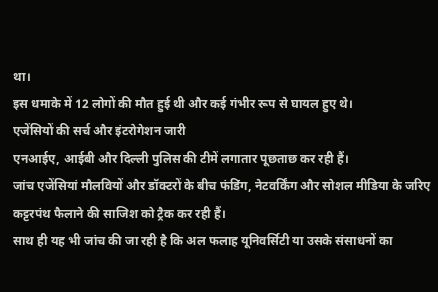था।
इस धमाके में 12 लोगों की मौत हुई थी और कई गंभीर रूप से घायल हुए थे।
एजेंसियों की सर्च और इंटरोगेशन जारी
एनआईए, आईबी और दिल्ली पुलिस की टीमें लगातार पूछताछ कर रही हैं।
जांच एजेंसियां मौलवियों और डॉक्टरों के बीच फंडिंग, नेटवर्किंग और सोशल मीडिया के जरिए कट्टरपंथ फैलाने की साजिश को ट्रैक कर रही हैं।
साथ ही यह भी जांच की जा रही है कि अल फलाह यूनिवर्सिटी या उसके संसाधनों का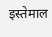इस्तेमाल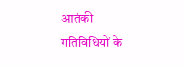आतंकी गतिविधियों के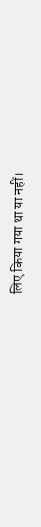लिए किया गया था या नहीं।